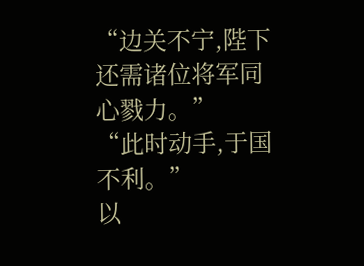“边关不宁,陛下还需诸位将军同心戮力。”
“此时动手,于国不利。”
以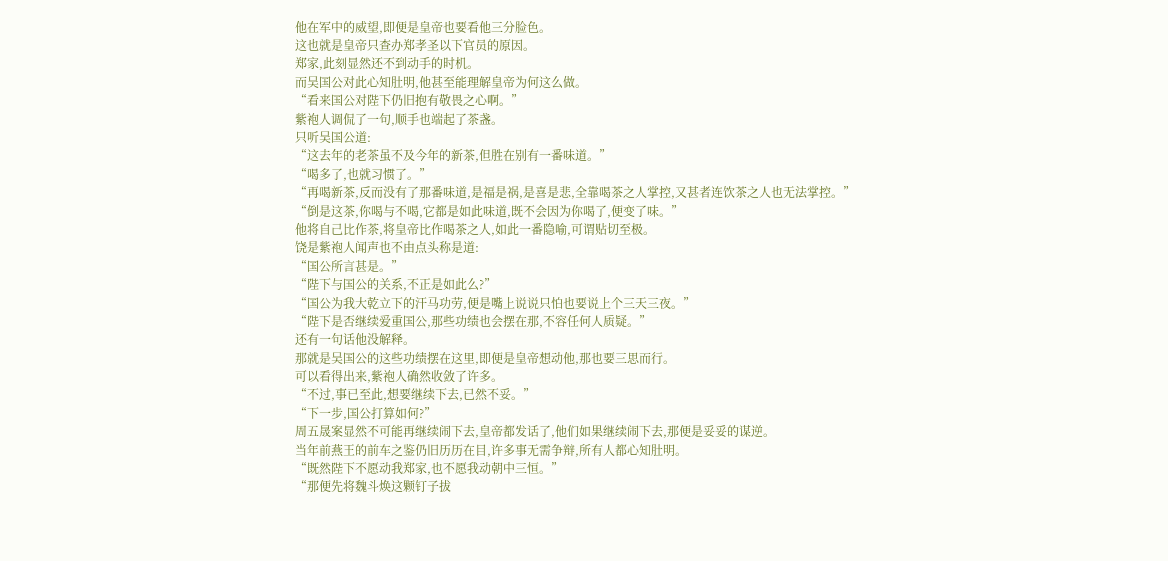他在军中的威望,即便是皇帝也要看他三分脸色。
这也就是皇帝只查办郑孝圣以下官员的原因。
郑家,此刻显然还不到动手的时机。
而吴国公对此心知肚明,他甚至能理解皇帝为何这么做。
“看来国公对陛下仍旧抱有敬畏之心啊。”
紫袍人调侃了一句,顺手也端起了茶盏。
只听吴国公道:
“这去年的老茶虽不及今年的新茶,但胜在别有一番味道。”
“喝多了,也就习惯了。”
“再喝新茶,反而没有了那番味道,是福是祸,是喜是悲,全靠喝茶之人掌控,又甚者连饮茶之人也无法掌控。”
“倒是这茶,你喝与不喝,它都是如此味道,既不会因为你喝了,便变了味。”
他将自己比作茶,将皇帝比作喝茶之人,如此一番隐喻,可谓贴切至极。
饶是紫袍人闻声也不由点头称是道:
“国公所言甚是。”
“陛下与国公的关系,不正是如此么?”
“国公为我大乾立下的汗马功劳,便是嘴上说说只怕也要说上个三天三夜。”
“陛下是否继续爱重国公,那些功绩也会摆在那,不容任何人质疑。”
还有一句话他没解释。
那就是吴国公的这些功绩摆在这里,即便是皇帝想动他,那也要三思而行。
可以看得出来,紫袍人确然收敛了许多。
“不过,事已至此,想要继续下去,已然不妥。”
“下一步,国公打算如何?”
周五晟案显然不可能再继续闹下去,皇帝都发话了,他们如果继续闹下去,那便是妥妥的谋逆。
当年前燕王的前车之鉴仍旧历历在目,许多事无需争辩,所有人都心知肚明。
“既然陛下不愿动我郑家,也不愿我动朝中三恒。”
“那便先将魏斗焕这颗钉子拔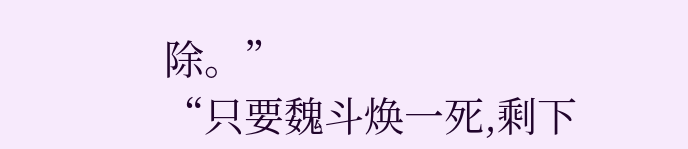除。”
“只要魏斗焕一死,剩下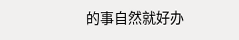的事自然就好办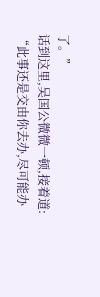了。”
话到这里,吴国公微微一顿,接着道:
“此事还是交由你去办,尽可能办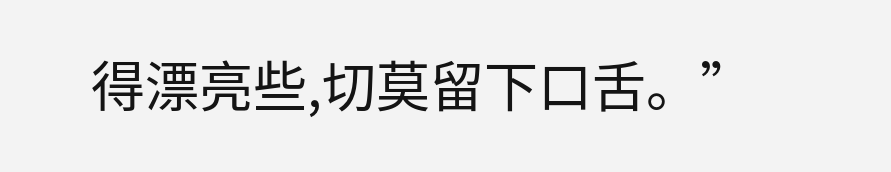得漂亮些,切莫留下口舌。”